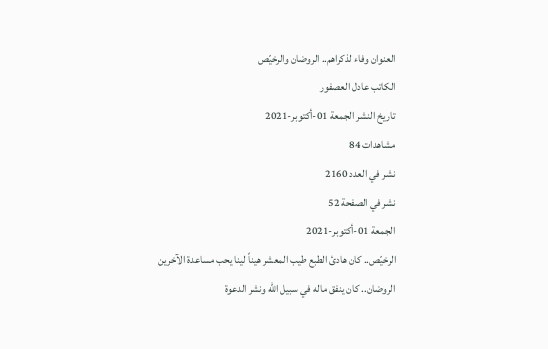العنوان وفاء لذكراهم.. الروضان والرخيّص
الكاتب عادل العصفور
تاريخ النشر الجمعة 01-أكتوبر-2021
مشاهدات 84
نشر في العدد 2160
نشر في الصفحة 52
الجمعة 01-أكتوبر-2021
الرخيّص.. كان هادئ الطبع طيب المعشر هيناً لينا يحب مساعدة الآخرين
الروضان.. كان ينفق ماله في سبيل الله ونشر الدعوة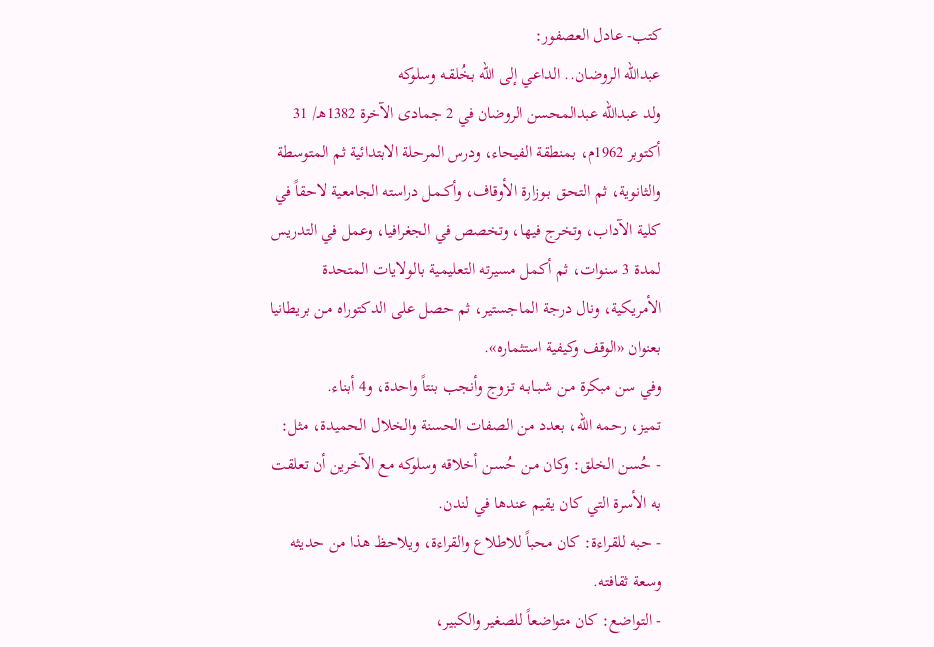كتب- عادل العصفور:
عبدالله الروضان.. الداعي إلى الله بخُلقـه وسلوكه
ولد عبدالله عبدالمحسن الروضان في 2 جمادى الآخرة 1382هـ/ 31 أكتوبر 1962م، بمنطقة الفيحاء، ودرس المرحلة الابتدائية ثم المتوسطة والثانوية، ثم التحـق بـوزارة الأوقاف، وأكـمـل دراسته الجامعية لاحقاً في كلية الآداب، وتخرج فيها، وتخصص في الجغرافيا، وعمل في التدريس لمدة 3 سنوات، ثم أكمل مسيرته التعليمية بالولايات المتحدة الأمريكية، ونال درجة الماجستير، ثم حصل على الدكتوراه مـن بريطانيا بعنوان «الوقف وكيفية استثماره».
وفي سن مبكرة مـن شـبـابـه تـزوج وأنجب بنتاً واحدة، و4 أبناء.
تميز، رحمه الله، بعدد من الصفات الحسنة والخلال الحميدة، مثل:
- حُسن الخلق: وكان مـن حُسـن أخلاقه وسلوكه مع الآخرين أن تعلقت به الأسرة التي كان يقيم عندها في لندن.
- حبه للقراءة: كان محباً للاطلاع والقراءة، ويلاحظ هذا من حديثه وسعة ثقافته.
- التواضع: كان متواضعاً للصغير والكبير،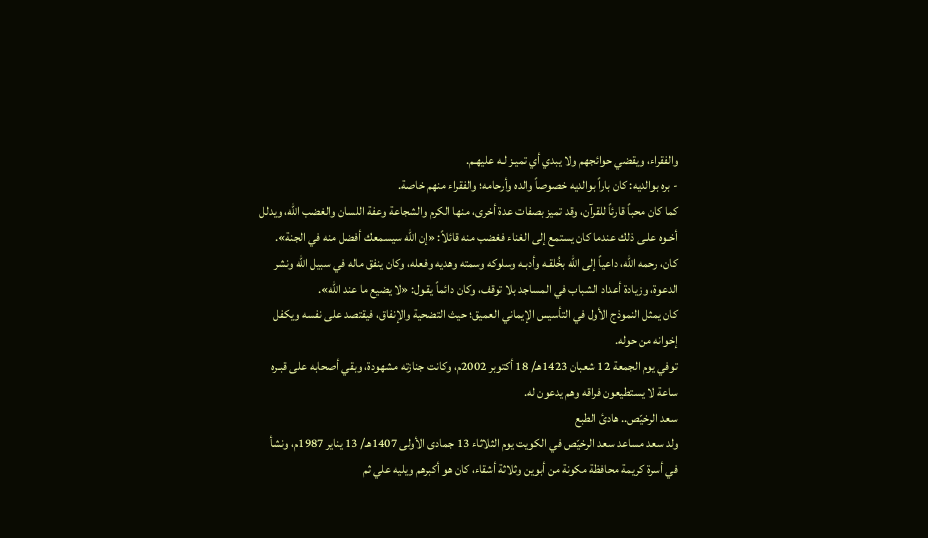والفقراء، ويقضي حوائجهم ولا يبدي أي تميـز لـه عليهـم.
- بره بوالديه: كان باراً بوالديه خصوصاً والده وأرحامه؛ والفقراء منهم خاصة.
كما كان محباً قارئاً للقرآن، وقد تميز بصفات عدة أخرى، منها الكرم والشجاعة وعفة اللسان والغضب الله، ويدلل أخـوه علـى ذلك عندما كان يستمع إلى الغناء فغضب منه قائلاً: «إن الله سيسمعك أفضل منه في الجنة».
كان، رحمه الله، داعياً إلى الله بخُلقـه وأدبـه وسلوكه وسمته وهديه وفعله، وكان ينفق ماله في سبيل الله ونشر الدعوة، وزيادة أعداد الشباب في المساجد بلا توقف، وكان دائماً يقـول: «لا يضيع ما عند الله».
كان يمثل النموذج الأول في التأسيس الإيماني العميق؛ حيث التضحية والإنفاق، فيقتصد على نفسه ويكفل إخوانه من حوله.
توفي يوم الجمعة 12 شعبان 1423هـ/ 18 أكتوبر 2002م، وكانت جنازته مشهودة، وبقي أصحابه على قبـره ساعة لا يستطيعون فراقه وهم يدعون له.
سعد الرخيّص.. هادئ الطبع
ولد سعد مساعد سعد الرخيّص في الكويت يوم الثلاثاء 13 جمادى الأولى 1407هـ/ 13 يناير 1987م، ونشأ في أسرة كريمة محافظة مكونة من أبوين وثلاثة أشقاء، كان هو أكبرهم ويليه علي ثم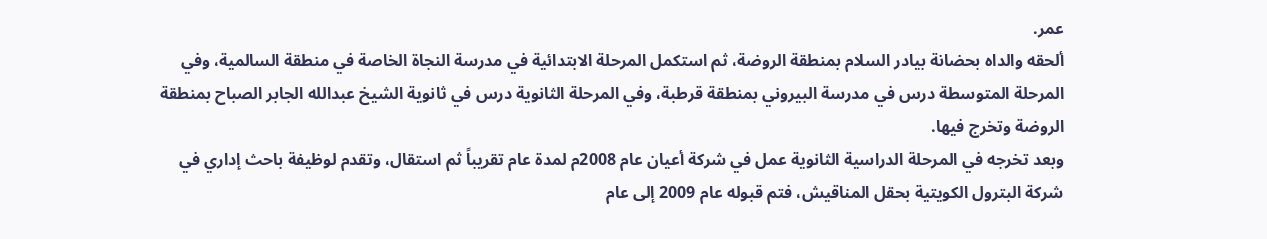عمر.
ألحقه والداه بحضانة بيادر السلام بمنطقة الروضة، ثم استكمل المرحلة الابتدائية في مدرسة النجاة الخاصة في منطقة السالمية، وفي المرحلة المتوسطة درس في مدرسة البيروني بمنطقة قرطبة، وفي المرحلة الثانوية درس في ثانوية الشيخ عبدالله الجابر الصباح بمنطقة الروضة وتخرج فيها.
وبعد تخرجه في المرحلة الدراسية الثانوية عمل في شركة أعيان عام 2008م لمدة عام تقريباً ثم استقال، وتقدم لوظيفة باحث إداري في شركة البترول الكويتية بحقل المناقيش، فتم قبوله عام 2009 إلى عام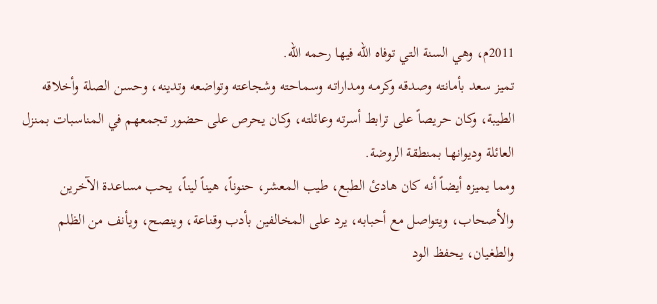2011م، وهي السنة التي توفاه الله فيها رحمه الله.
تميز سعد بأمانته وصدقه وكرمـه ومداراتـه وسماحته وشجاعته وتواضعه وتدينه، وحسن الصلة وأخلاقه الطيبة، وكان حريصاً على ترابط أسرته وعائلته، وكان يحرص على حضور تجمعهم في المناسبات بمنزل العائلة وديوانهـا بمنطقة الروضة.
ومما يميزه أيضاً أنه كان هادئ الطبع، طيب المعشر، حنوناً، هيناً ليناً، يحب مساعدة الآخرين والأصحاب، ويتواصل مع أحبابه، يرد على المخالفين بأدب وقناعة، وينصح، ويأنف من الظلم والطغيان، يحفظ الود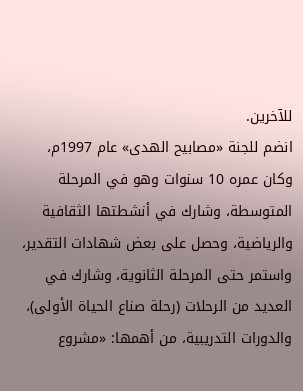للآخرين.
انضم للجنة «مصابيح الهدى» عام 1997م، وكان عمره 10 سنوات وهو في المرحلة المتوسطة، وشارك في أنشطتها الثقافية والرياضية، وحصل على بعض شهادات التقدير، واستمر حتى المرحلة الثانوية، وشارك في العديد من الرحلات (رحلة صناع الحياة الأولى)، والدورات التدريبية، من أهمها: «مشروع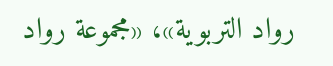رواد التربوية»، «مجموعة رواد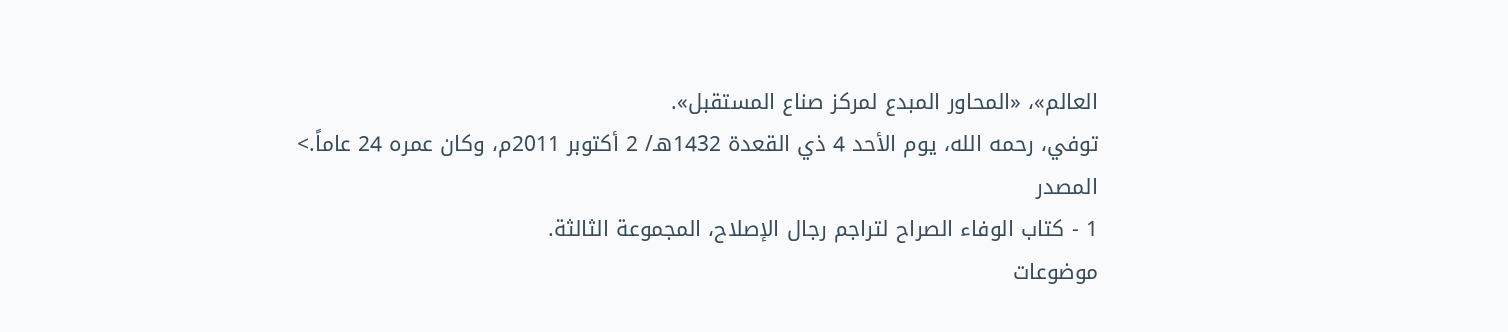العالم»، «المحاور المبدع لمركز صناع المستقبل».
توفي، رحمه الله، يوم الأحد 4 ذي القعدة 1432هـ/ 2 أكتوبر 2011م، وكان عمره 24 عاماً.>
المصدر
1 - كتاب الوفاء الصراح لتراجم رجال الإصلاح، المجموعة الثالثة.
موضوعات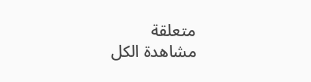متعلقة
مشاهدة الكل